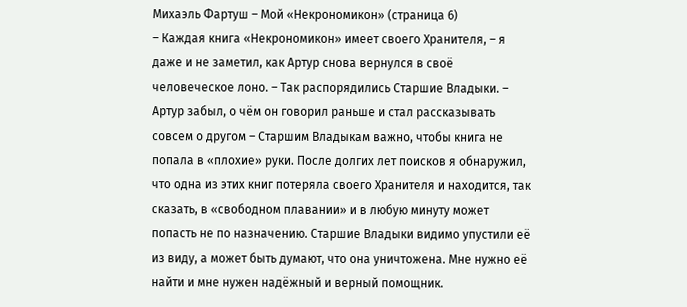Михаэль Фартуш – Мой «Некрономикон» (страница 6)
– Каждая книга «Некрономикон» имеет своего Хранителя, – я даже и не заметил, как Артур снова вернулся в своё человеческое лоно. – Так распорядились Старшие Владыки. – Артур забыл, о чём он говорил раньше и стал рассказывать совсем о другом – Старшим Владыкам важно, чтобы книга не попала в «плохие» руки. После долгих лет поисков я обнаружил, что одна из этих книг потеряла своего Хранителя и находится, так сказать, в «свободном плавании» и в любую минуту может попасть не по назначению. Старшие Владыки видимо упустили её из виду, а может быть думают, что она уничтожена. Мне нужно её найти и мне нужен надёжный и верный помощник.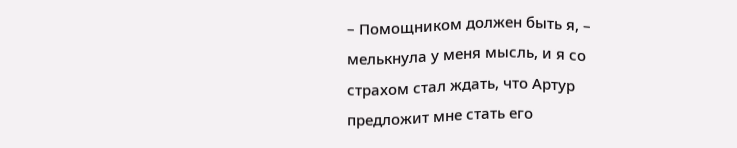– Помощником должен быть я, – мелькнула у меня мысль, и я со страхом стал ждать, что Артур предложит мне стать его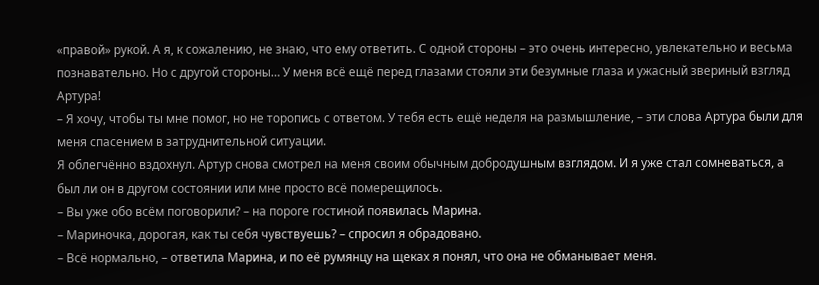«правой» рукой. А я, к сожалению, не знаю, что ему ответить. С одной стороны – это очень интересно, увлекательно и весьма познавательно. Но с другой стороны… У меня всё ещё перед глазами стояли эти безумные глаза и ужасный звериный взгляд Артура!
– Я хочу, чтобы ты мне помог, но не торопись с ответом. У тебя есть ещё неделя на размышление, – эти слова Артура были для меня спасением в затруднительной ситуации.
Я облегчённо вздохнул. Артур снова смотрел на меня своим обычным добродушным взглядом. И я уже стал сомневаться, а был ли он в другом состоянии или мне просто всё померещилось.
– Вы уже обо всём поговорили? – на пороге гостиной появилась Марина.
– Мариночка, дорогая, как ты себя чувствуешь? – спросил я обрадовано.
– Всё нормально, – ответила Марина, и по её румянцу на щеках я понял, что она не обманывает меня.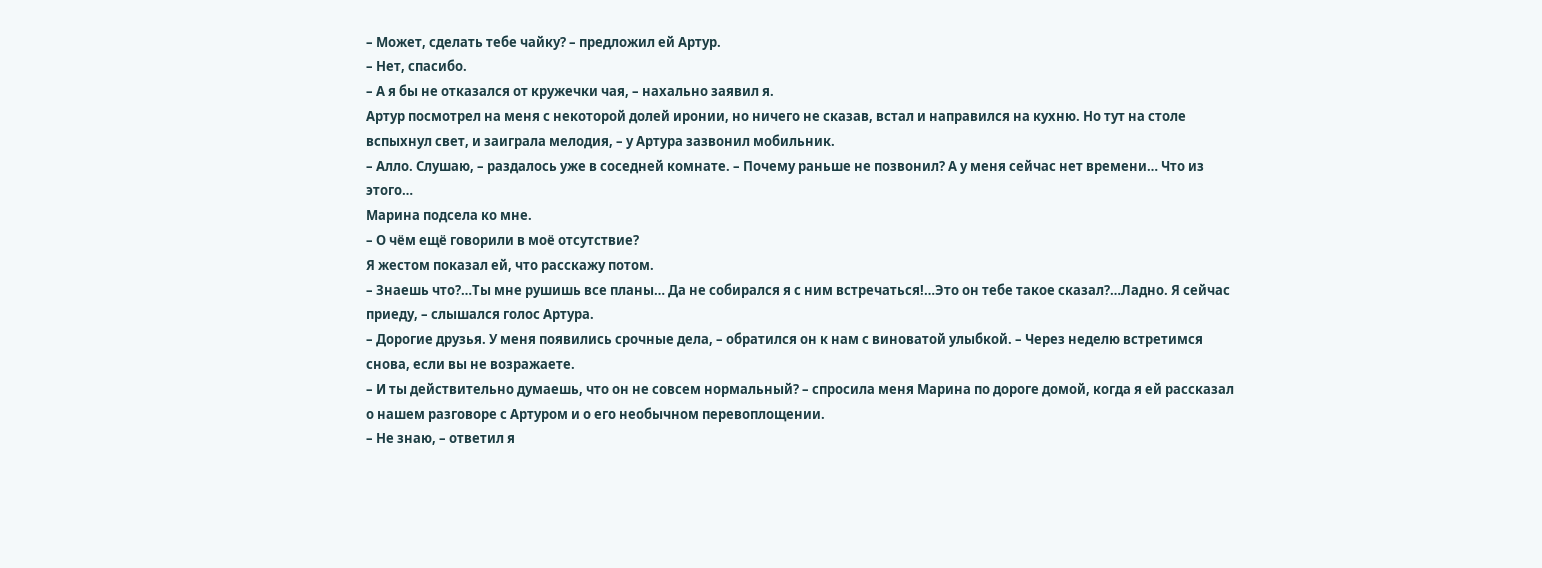– Может, сделать тебе чайку? – предложил ей Артур.
– Нет, спасибо.
– А я бы не отказался от кружечки чая, – нахально заявил я.
Артур посмотрел на меня с некоторой долей иронии, но ничего не сказав, встал и направился на кухню. Но тут на столе вспыхнул свет, и заиграла мелодия, – у Артура зазвонил мобильник.
– Алло. Слушаю, – раздалось уже в соседней комнате. – Почему раньше не позвонил? А у меня сейчас нет времени… Что из этого…
Марина подсела ко мне.
– О чём ещё говорили в моё отсутствие?
Я жестом показал ей, что расскажу потом.
– Знаешь что?…Ты мне рушишь все планы… Да не собирался я с ним встречаться!…Это он тебе такое сказал?…Ладно. Я сейчас приеду, – слышался голос Артура.
– Дорогие друзья. У меня появились срочные дела, – обратился он к нам с виноватой улыбкой. – Через неделю встретимся снова, если вы не возражаете.
– И ты действительно думаешь, что он не совсем нормальный? – спросила меня Марина по дороге домой, когда я ей рассказал о нашем разговоре с Артуром и о его необычном перевоплощении.
– Не знаю, – ответил я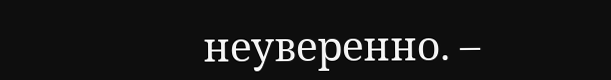неуверенно. –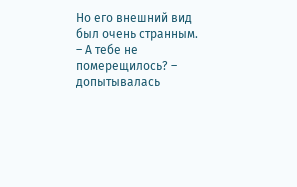Но его внешний вид был очень странным.
– А тебе не померещилось? – допытывалась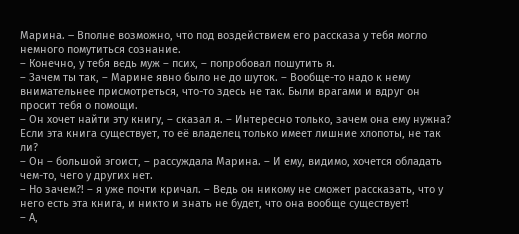Марина. ‒ Вполне возможно, что под воздействием его рассказа у тебя могло немного помутиться сознание.
– Конечно, у тебя ведь муж – псих, – попробовал пошутить я.
– Зачем ты так, – Марине явно было не до шуток. – Вообще-то надо к нему внимательнее присмотреться, что-то здесь не так. Были врагами и вдруг он просит тебя о помощи.
– Он хочет найти эту книгу, – сказал я. – Интересно только, зачем она ему нужна? Если эта книга существует, то её владелец только имеет лишние хлопоты, не так ли?
– Он – большой эгоист, – рассуждала Марина. – И ему, видимо, хочется обладать чем-то, чего у других нет.
– Но зачем?! – я уже почти кричал. – Ведь он никому не сможет рассказать, что у него есть эта книга, и никто и знать не будет, что она вообще существует!
– А,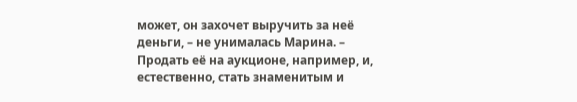может, он захочет выручить за неё деньги, – не унималась Марина. – Продать её на аукционе, например, и, естественно, стать знаменитым и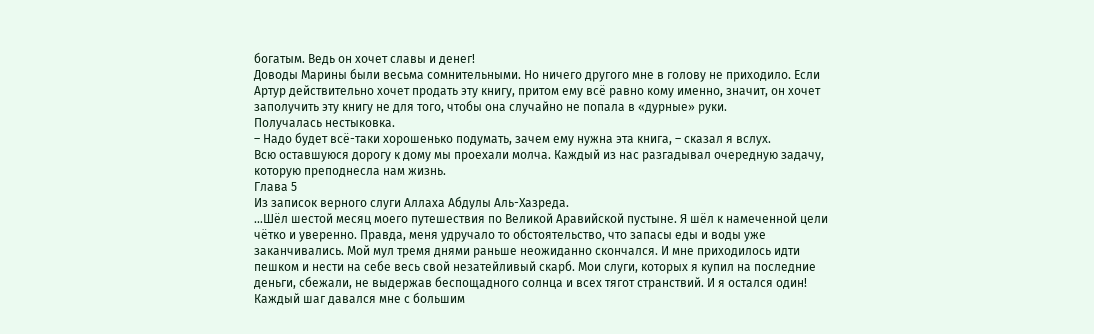богатым. Ведь он хочет славы и денег!
Доводы Марины были весьма сомнительными. Но ничего другого мне в голову не приходило. Если Артур действительно хочет продать эту книгу, притом ему всё равно кому именно, значит, он хочет заполучить эту книгу не для того, чтобы она случайно не попала в «дурные» руки.
Получалась нестыковка.
– Надо будет всё-таки хорошенько подумать, зачем ему нужна эта книга, – сказал я вслух.
Всю оставшуюся дорогу к дому мы проехали молча. Каждый из нас разгадывал очередную задачу, которую преподнесла нам жизнь.
Глава 5
Из записок верного слуги Аллаха Абдулы Аль-Хазреда.
…Шёл шестой месяц моего путешествия по Великой Аравийской пустыне. Я шёл к намеченной цели чётко и уверенно. Правда, меня удручало то обстоятельство, что запасы еды и воды уже заканчивались. Мой мул тремя днями раньше неожиданно скончался. И мне приходилось идти пешком и нести на себе весь свой незатейливый скарб. Мои слуги, которых я купил на последние деньги, сбежали, не выдержав беспощадного солнца и всех тягот странствий. И я остался один! Каждый шаг давался мне с большим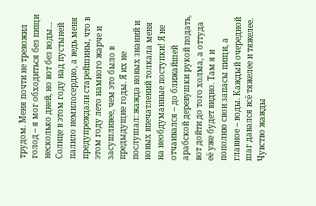трудом. Меня почти не тревожил голод – я мог обходиться без пищи несколько дней, но вот без воды… Солнце в этом году над пустыней палило немилосердно, а ведь меня предупреждали старейшины, что в этом году лето намного жарче и засушливее, чем это было в предыдущие годы. Я их не послушал: жажда новых знаний и новых впечатлений толкала меня на необдуманные поступки! Я не отчаивался – до ближайшей арабской деревушки рукой подать, вот дойти до того холма, а оттуда её уже будет видно. Там я и пополню свои запасы пищи, а главное – воды. Каждый очередной шаг давался всё тяжелее и тяжелее. Чувство жажды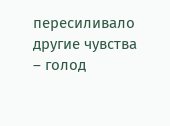пересиливало другие чувства – голод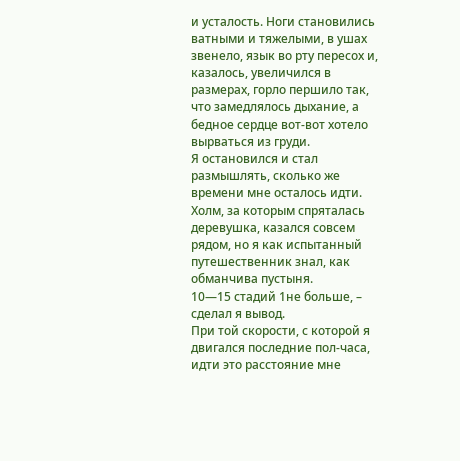и усталость. Ноги становились ватными и тяжелыми, в ушах звенело, язык во рту пересох и, казалось, увеличился в размерах, горло першило так, что замедлялось дыхание, а бедное сердце вот-вот хотело вырваться из груди.
Я остановился и стал размышлять, сколько же времени мне осталось идти. Холм, за которым спряталась деревушка, казался совсем рядом, но я как испытанный путешественник знал, как обманчива пустыня.
10—15 стадий 1не больше, – сделал я вывод.
При той скорости, с которой я двигался последние пол-часа, идти это расстояние мне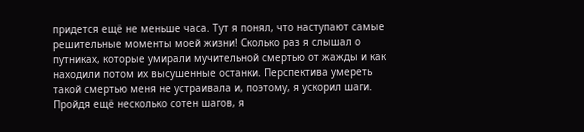придется ещё не меньше часа. Тут я понял, что наступают самые решительные моменты моей жизни! Сколько раз я слышал о путниках, которые умирали мучительной смертью от жажды и как находили потом их высушенные останки. Перспектива умереть такой смертью меня не устраивала и, поэтому, я ускорил шаги. Пройдя ещё несколько сотен шагов, я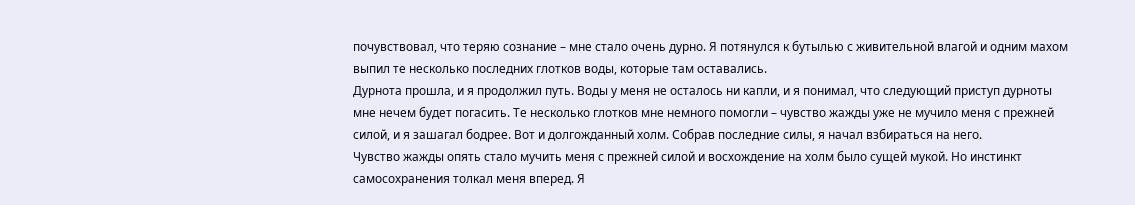почувствовал, что теряю сознание – мне стало очень дурно. Я потянулся к бутылью с живительной влагой и одним махом выпил те несколько последних глотков воды, которые там оставались.
Дурнота прошла, и я продолжил путь. Воды у меня не осталось ни капли, и я понимал, что следующий приступ дурноты мне нечем будет погасить. Те несколько глотков мне немного помогли – чувство жажды уже не мучило меня с прежней силой, и я зашагал бодрее. Вот и долгожданный холм. Собрав последние силы, я начал взбираться на него.
Чувство жажды опять стало мучить меня с прежней силой и восхождение на холм было сущей мукой. Но инстинкт самосохранения толкал меня вперед. Я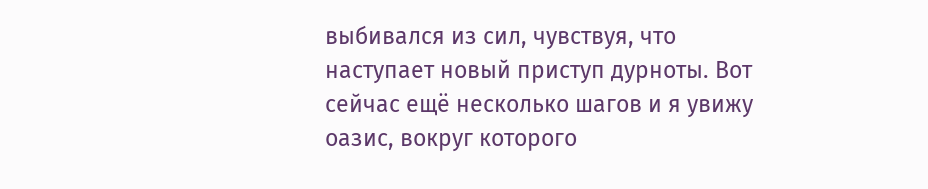выбивался из сил, чувствуя, что наступает новый приступ дурноты. Вот сейчас ещё несколько шагов и я увижу оазис, вокруг которого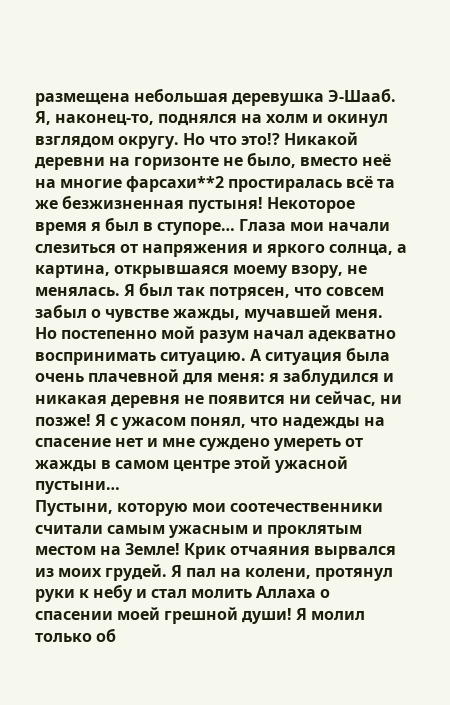размещена небольшая деревушка Э-Шааб. Я, наконец-то, поднялся на холм и окинул взглядом округу. Но что это!? Никакой деревни на горизонте не было, вместо неё на многие фарсахи**2 простиралась всё та же безжизненная пустыня! Некоторое время я был в ступоре… Глаза мои начали слезиться от напряжения и яркого солнца, а картина, открывшаяся моему взору, не менялась. Я был так потрясен, что совсем забыл о чувстве жажды, мучавшей меня. Но постепенно мой разум начал адекватно воспринимать ситуацию. А ситуация была очень плачевной для меня: я заблудился и никакая деревня не появится ни сейчас, ни позже! Я с ужасом понял, что надежды на спасение нет и мне суждено умереть от жажды в самом центре этой ужасной пустыни…
Пустыни, которую мои соотечественники считали самым ужасным и проклятым местом на Земле! Крик отчаяния вырвался из моих грудей. Я пал на колени, протянул руки к небу и стал молить Аллаха о спасении моей грешной души! Я молил только об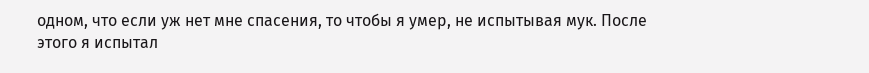одном, что если уж нет мне спасения, то чтобы я умер, не испытывая мук. После этого я испытал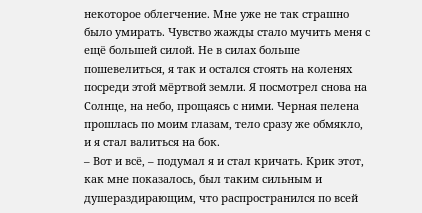некоторое облегчение. Мне уже не так страшно было умирать. Чувство жажды стало мучить меня с ещё большей силой. Не в силах больше пошевелиться, я так и остался стоять на коленях посреди этой мёртвой земли. Я посмотрел снова на Солнце, на небо, прощаясь с ними. Черная пелена прошлась по моим глазам, тело сразу же обмякло, и я стал валиться на бок.
– Вот и всё, – подумал я и стал кричать. Крик этот, как мне показалось, был таким сильным и душераздирающим, что распространился по всей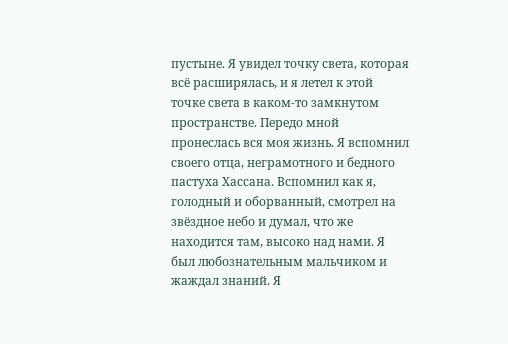пустыне. Я увидел точку света, которая всё расширялась, и я летел к этой точке света в каком-то замкнутом пространстве. Передо мной пронеслась вся моя жизнь. Я вспомнил своего отца, неграмотного и бедного пастуха Хассана. Вспомнил как я, голодный и оборванный, смотрел на звёздное небо и думал, что же находится там, высоко над нами. Я был любознательным мальчиком и жаждал знаний. Я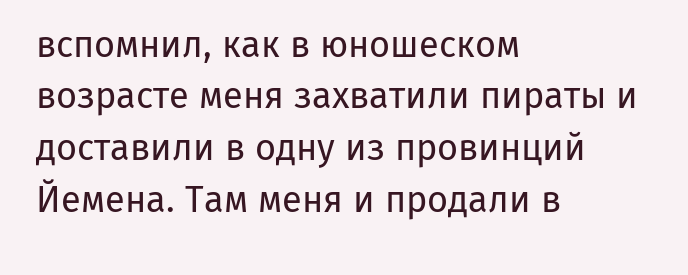вспомнил, как в юношеском возрасте меня захватили пираты и доставили в одну из провинций Йемена. Там меня и продали в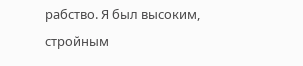рабство. Я был высоким, стройным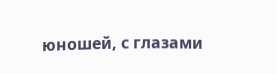юношей, с глазами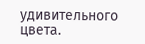удивительного цвета.